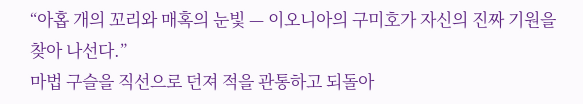“아홉 개의 꼬리와 매혹의 눈빛 — 이오니아의 구미호가 자신의 진짜 기원을 찾아 나선다.”
마법 구슬을 직선으로 던져 적을 관통하고 되돌아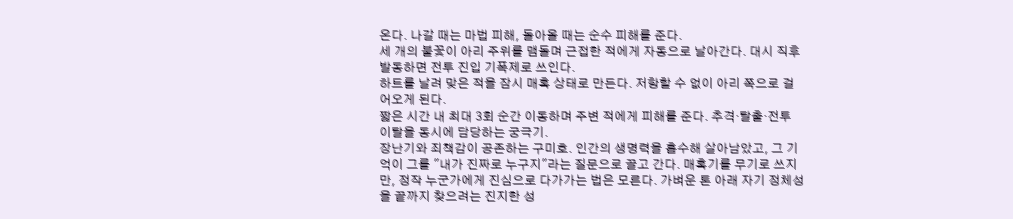온다. 나갈 때는 마법 피해, 돌아올 때는 순수 피해를 준다.
세 개의 불꽃이 아리 주위를 맴돌며 근접한 적에게 자동으로 날아간다. 대시 직후 발동하면 전투 진입 기폭제로 쓰인다.
하트를 날려 맞은 적을 잠시 매혹 상태로 만든다. 저항할 수 없이 아리 쪽으로 걸어오게 된다.
짧은 시간 내 최대 3회 순간 이동하며 주변 적에게 피해를 준다. 추격·탈출·전투 이탈을 동시에 담당하는 궁극기.
장난기와 죄책감이 공존하는 구미호. 인간의 생명력을 흡수해 살아남았고, 그 기억이 그를 "내가 진짜로 누구지"라는 질문으로 끌고 간다. 매혹기를 무기로 쓰지만, 정작 누군가에게 진심으로 다가가는 법은 모른다. 가벼운 톤 아래 자기 정체성을 끝까지 찾으려는 진지한 성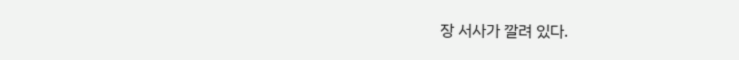장 서사가 깔려 있다.